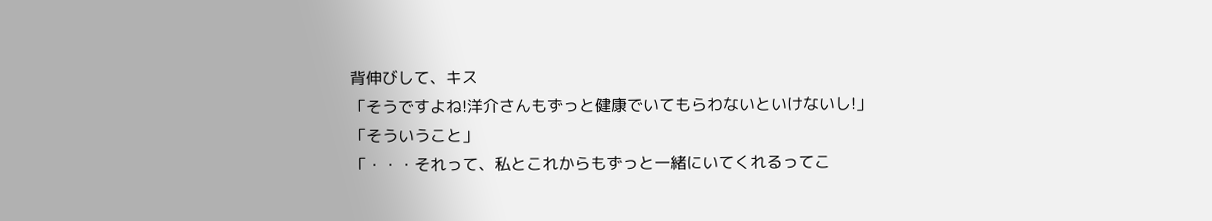背伸びして、キス
「そうですよね!洋介さんもずっと健康でいてもらわないといけないし!」
「そういうこと」
「・・・それって、私とこれからもずっと一緒にいてくれるってこ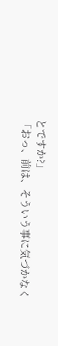とですか?」
「おっ、前は、そういう事に気づかなく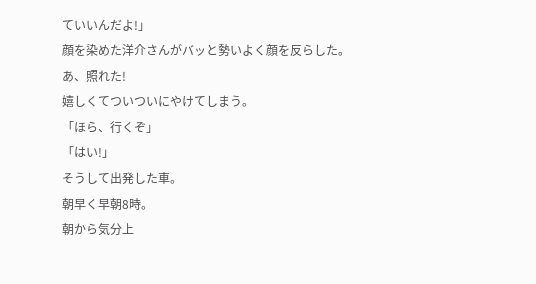ていいんだよ!」
顔を染めた洋介さんがバッと勢いよく顔を反らした。
あ、照れた!
嬉しくてついついにやけてしまう。
「ほら、行くぞ」
「はい!」
そうして出発した車。
朝早く早朝8時。
朝から気分上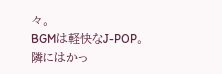々。
BGMは軽快なJ-POP。
隣にはかっ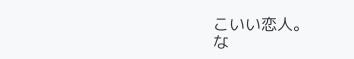こいい恋人。
な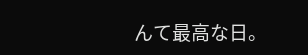んて最高な日。